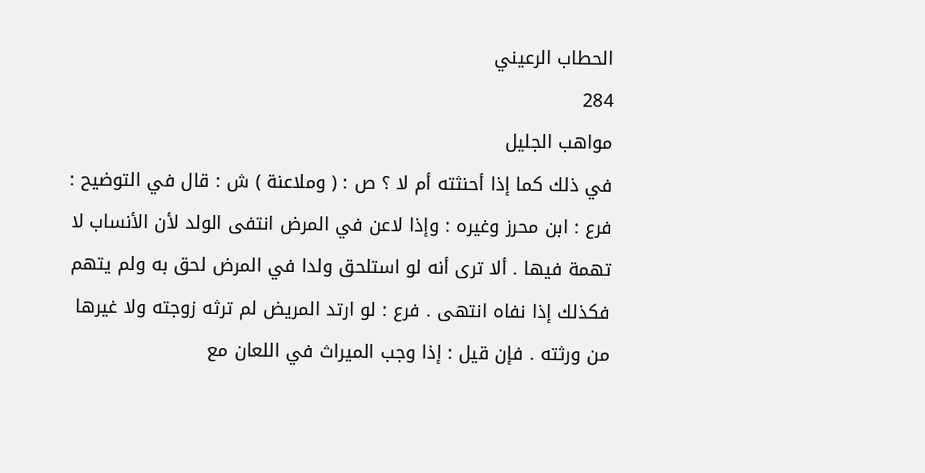الحطاب الرعيني
284
مواهب الجليل
في ذلك كما إذا أحنثته أم لا ؟ ص : ( وملاعنة ) ش : قال في التوضيح : فرع : ابن محرز وغيره : وإذا لاعن في المرض انتفى الولد لأن الأنساب لا تهمة فيها . ألا ترى أنه لو استلحق ولدا في المرض لحق به ولم يتهم فكذلك إذا نفاه انتهى . فرع : لو ارتد المريض لم ترثه زوجته ولا غيرها من ورثته . فإن قيل : إذا وجب الميراث في اللعان مع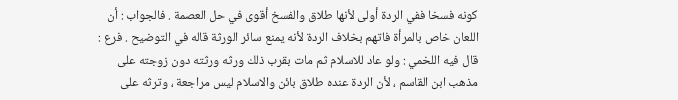كونه فسخا ففي الردة أولى لأنها طلاق والفسخ أقوى في حل العصمة . فالجواب : أن اللعان خاص بالمرأة فاتهم بخلاف الردة لأنه يمنع سائر الورثة قاله في التوضيح . فرع : قال فيه اللخمي : ولو عاد للاسلام ثم مات بقرب ذلك ورثه ورثته دون زوجته على مذهب ابن القاسم ، لأن الردة عنده طلاق بائن والاسلام ليس مراجعة ، وترثه على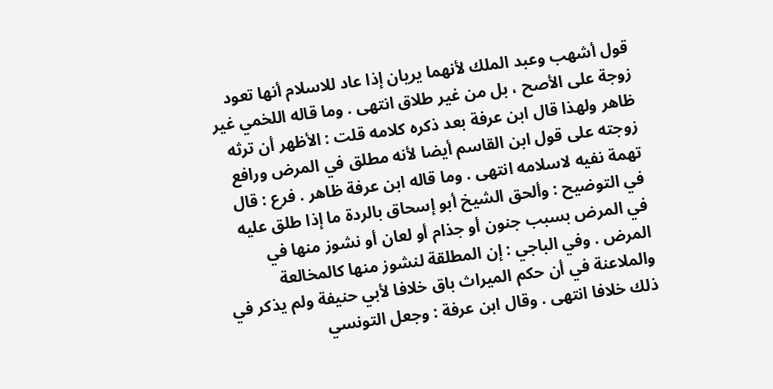قول أشهب وعبد الملك لأنهما يريان إذا عاد للاسلام أنها تعود زوجة على الأصح ، بل من غير طلاق انتهى . وما قاله اللخمي غير ظاهر ولهذا قال ابن عرفة بعد ذكره كلامه قلت : الأظهر أن ترثه زوجته على قول ابن القاسم أيضا لأنه مطلق في المرض ورافع تهمة نفيه لاسلامه انتهى . وما قاله ابن عرفة ظاهر . فرع : قال في التوضيح : وألحق الشيخ أبو إسحاق بالردة ما إذا طلق عليه في المرض بسبب جنون أو جذام أو لعان أو نشوز منها في المرض . وفي الباجي : إن المطلقة لنشوز منها كالمخالعة والملاعنة في أن حكم الميراث باق خلافا لأبي حنيفة ولم يذكر في ذلك خلافا انتهى . وقال ابن عرفة : وجعل التونسي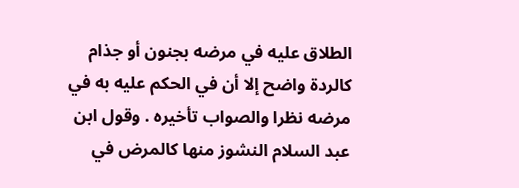الطلاق عليه في مرضه بجنون أو جذام كالردة واضح إلا أن في الحكم عليه به في مرضه نظرا والصواب تأخيره . وقول ابن عبد السلام النشوز منها كالمرض في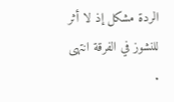الردة مشكل إذ لا أثر للنشوز في الفرقة انتهى .